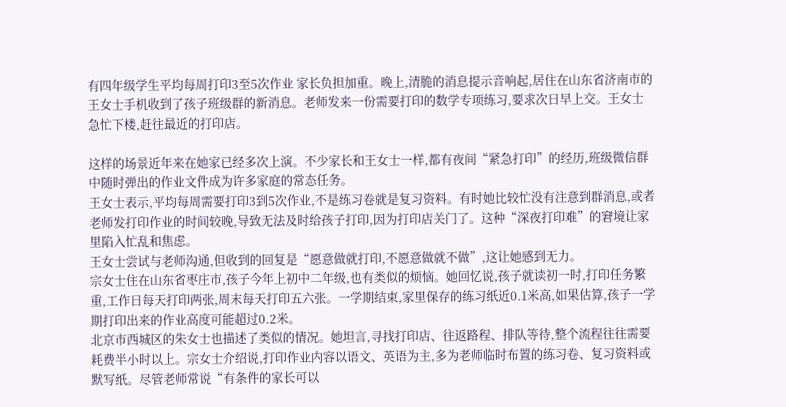有四年级学生平均每周打印3至5次作业 家长负担加重。晚上,清脆的消息提示音响起,居住在山东省济南市的王女士手机收到了孩子班级群的新消息。老师发来一份需要打印的数学专项练习,要求次日早上交。王女士急忙下楼,赶往最近的打印店。

这样的场景近年来在她家已经多次上演。不少家长和王女士一样,都有夜间“紧急打印”的经历,班级微信群中随时弹出的作业文件成为许多家庭的常态任务。
王女士表示,平均每周需要打印3到5次作业,不是练习卷就是复习资料。有时她比较忙没有注意到群消息,或者老师发打印作业的时间较晚,导致无法及时给孩子打印,因为打印店关门了。这种“深夜打印难”的窘境让家里陷入忙乱和焦虑。
王女士尝试与老师沟通,但收到的回复是“愿意做就打印,不愿意做就不做”,这让她感到无力。
宗女士住在山东省枣庄市,孩子今年上初中二年级,也有类似的烦恼。她回忆说,孩子就读初一时,打印任务繁重,工作日每天打印两张,周末每天打印五六张。一学期结束,家里保存的练习纸近0.1米高,如果估算,孩子一学期打印出来的作业高度可能超过0.2米。
北京市西城区的朱女士也描述了类似的情况。她坦言,寻找打印店、往返路程、排队等待,整个流程往往需要耗费半小时以上。宗女士介绍说,打印作业内容以语文、英语为主,多为老师临时布置的练习卷、复习资料或默写纸。尽管老师常说“有条件的家长可以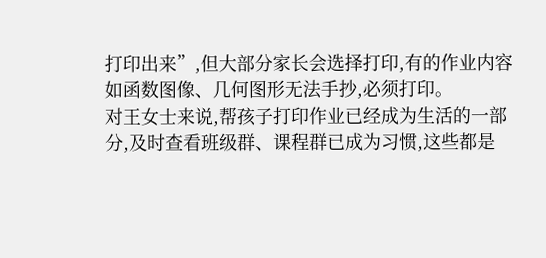打印出来”,但大部分家长会选择打印,有的作业内容如函数图像、几何图形无法手抄,必须打印。
对王女士来说,帮孩子打印作业已经成为生活的一部分,及时查看班级群、课程群已成为习惯,这些都是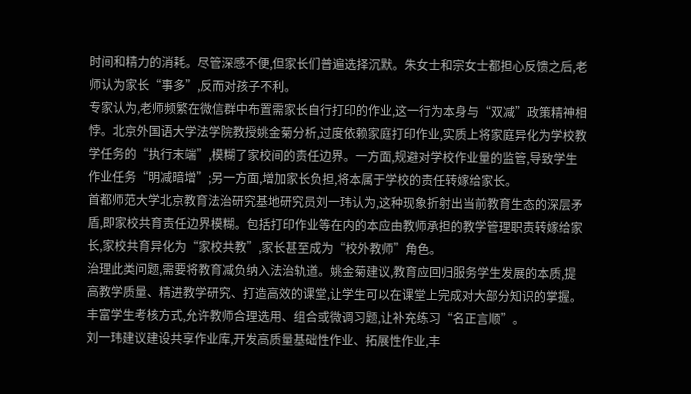时间和精力的消耗。尽管深感不便,但家长们普遍选择沉默。朱女士和宗女士都担心反馈之后,老师认为家长“事多”,反而对孩子不利。
专家认为,老师频繁在微信群中布置需家长自行打印的作业,这一行为本身与“双减”政策精神相悖。北京外国语大学法学院教授姚金菊分析,过度依赖家庭打印作业,实质上将家庭异化为学校教学任务的“执行末端”,模糊了家校间的责任边界。一方面,规避对学校作业量的监管,导致学生作业任务“明减暗增”;另一方面,增加家长负担,将本属于学校的责任转嫁给家长。
首都师范大学北京教育法治研究基地研究员刘一玮认为,这种现象折射出当前教育生态的深层矛盾,即家校共育责任边界模糊。包括打印作业等在内的本应由教师承担的教学管理职责转嫁给家长,家校共育异化为“家校共教”,家长甚至成为“校外教师”角色。
治理此类问题,需要将教育减负纳入法治轨道。姚金菊建议,教育应回归服务学生发展的本质,提高教学质量、精进教学研究、打造高效的课堂,让学生可以在课堂上完成对大部分知识的掌握。丰富学生考核方式,允许教师合理选用、组合或微调习题,让补充练习“名正言顺”。
刘一玮建议建设共享作业库,开发高质量基础性作业、拓展性作业,丰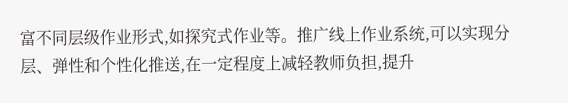富不同层级作业形式,如探究式作业等。推广线上作业系统,可以实现分层、弹性和个性化推送,在一定程度上减轻教师负担,提升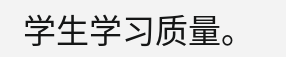学生学习质量。